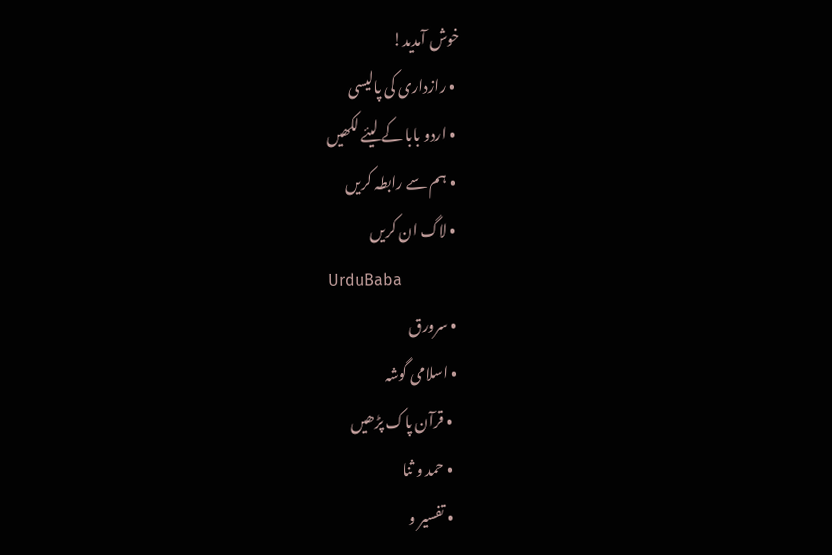خوش آمدید!
  • رازداری کی پالیسی
  • اردو بابا کے لیئے لکھیں
  • ہم سے رابطہ کریں
  • لاگ ان کریں
UrduBaba
  • سرورق
  • اسلامی گوشہ
    • قرآن پاک پڑھیں
    • حمد و ثنا
    • تفسیر و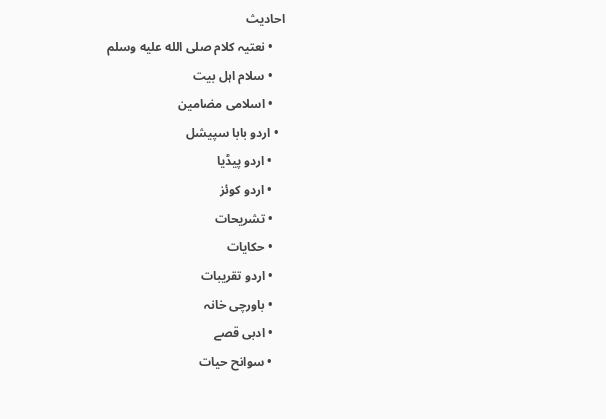احادیث
    • نعتیہ کلام صلى الله عليه وسلم
    • سلام اہل بیت
    • اسلامی مضامین
  • اردو بابا سپیشل
    • اردو پیڈیا
    • اردو کوئز
    • تشریحات
    • حکایات
    • اردو تقریبات
    • باورچی خانہ
    • ادبی قصے
    • سوانح حیات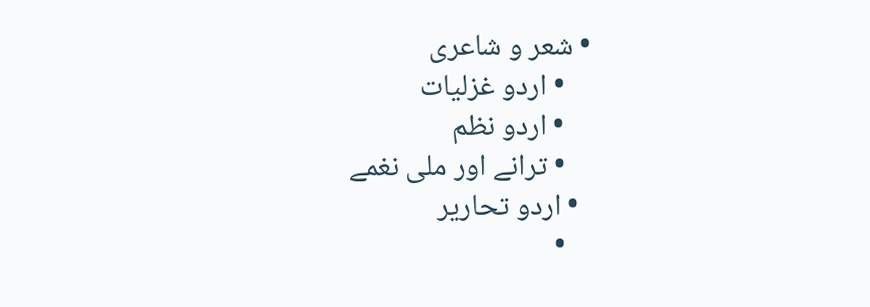• شعر و شاعری
    • اردو غزلیات
    • اردو نظم
    • ترانے اور ملی نغمے
  • اردو تحاریر
    •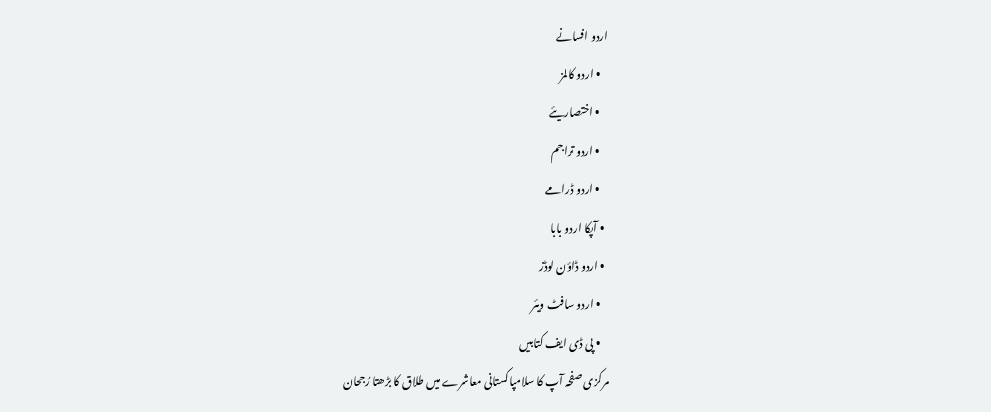اردو افسانے
    • اردو کالمز
    • اختصاریئے
    • اردو تراجم
    • اردو ڈرامے
  • آپکا اردو بابا
  • اردو ڈاؤن لوڈز
    • اردو سافٹ ویئر
    • پی ڈی ایف کتابیں
مرکزی صفحہ آپ کا سلامپاکستانی معاشرے میں طلاق کا بڑھتا رُجحان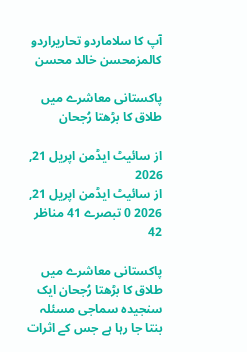آپ کا سلاماردو تحاریراردو کالمزمحسن خالد محسن

پاکستانی معاشرے میں طلاق کا بڑھتا رُجحان

از سائیٹ ایڈمن اپریل 21, 2026
از سائیٹ ایڈمن اپریل 21, 2026 0 تبصرے 41 مناظر
42

پاکستانی معاشرے میں طلاق کا بڑھتا رُجحان ایک سنجیدہ سماجی مسئلہ بنتا جا رہا ہے جس کے اثرات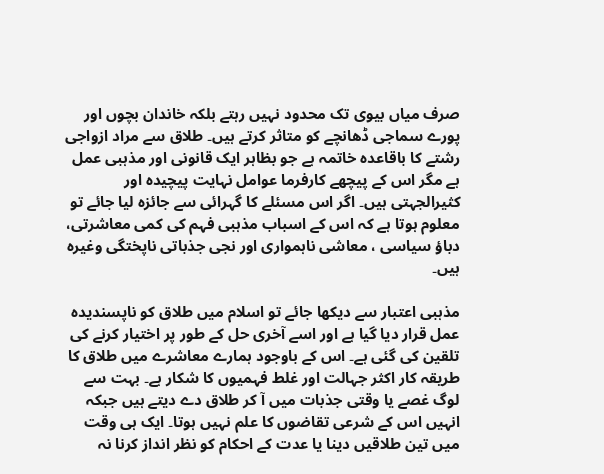صرف میاں بیوی تک محدود نہیں رہتے بلکہ خاندان بچوں اور پورے سماجی ڈھانچے کو متاثر کرتے ہیں۔ طلاق سے مراد ازواجی رشتے کا باقاعدہ خاتمہ ہے جو بظاہر ایک قانونی اور مذہبی عمل ہے مگر اس کے پیچھے کارفرما عوامل نہایت پیچیدہ اور کثیرالجہتی ہیں۔ اگر اس مسئلے کا گہرائی سے جائزہ لیا جائے تو معلوم ہوتا ہے کہ اس کے اسباب مذہبی فہم کی کمی معاشرتی، دباؤ سیاسی ، معاشی ناہمواری اور نجی جذباتی ناپختگی وغیرہ ہیں۔

مذہبی اعتبار سے دیکھا جائے تو اسلام میں طلاق کو ناپسندیدہ عمل قرار دیا گیا ہے اور اسے آخری حل کے طور پر اختیار کرنے کی تلقین کی گئی ہے۔ اس کے باوجود ہمارے معاشرے میں طلاق کا طریقہ کار اکثر جہالت اور غلط فہمیوں کا شکار ہے۔ بہت سے لوگ غصے یا وقتی جذبات میں آ کر طلاق دے دیتے ہیں جبکہ انہیں اس کے شرعی تقاضوں کا علم نہیں ہوتا۔ ایک ہی وقت میں تین طلاقیں دینا یا عدت کے احکام کو نظر انداز کرنا نہ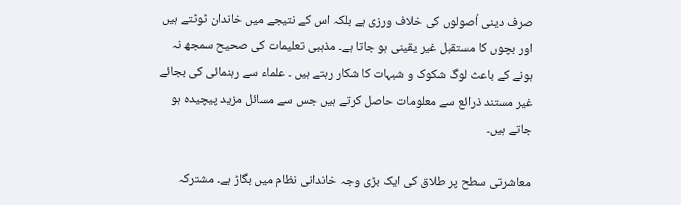صرف دینی اُصولوں کی خلاف ورزی ہے بلکہ اس کے نتیجے میں خاندان ٹوٹتے ہیں اور بچوں کا مستقبل غیر یقینی ہو جاتا ہے۔ مذہبی تعلیمات کی صحیح سمجھ نہ ہونے کے باعث لوگ شکوک و شبہات کا شکار رہتے ہیں ۔ علماء سے رہنمائی کی بجائے غیر مستند ذرائع سے معلومات حاصل کرتے ہیں جس سے مسائل مزید پیچیدہ ہو جاتے ہیں۔

معاشرتی سطح پر طلاق کی ایک بڑی وجہ خاندانی نظام میں بگاڑ ہے۔ مشترکہ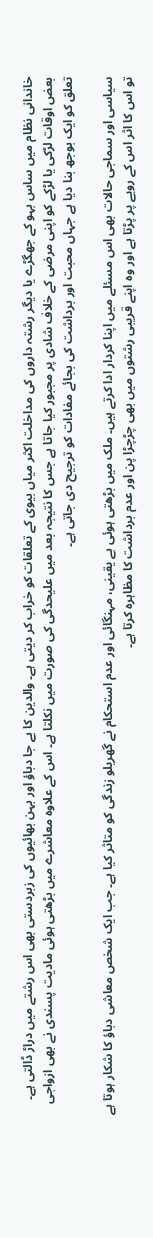خاندانی نظام میں ساس بہو کے جھگڑے یا دیگر رشتہ داروں کی مداخلت اکثر میاں بیوی کے تعلقات کو خراب کر دیتی ہے۔ والدین کا بے جا دباؤ اور بہن بھائیوں کی زبردستی بھی اس رشتے میں دراڑ ڈالتی ہے۔ بعض اوقات لڑکی یا لڑکے کو اپنی مرضی کے خلاف شادی پر مجبور کیا جاتا ہے جس کا نتیجہ بعد میں علیحدگی کی صورت میں نکلتا ہے۔ اس کے علاوہ معاشرے میں بڑھتی ہوئی مادیت پسندی نے بھی ازواجی تعلق کو ایک بوجھ بنا دیا ہے جہاں محبت اور برداشت کی بجائے مفادات کو ترجیح دی جاتی ہے۔

سیاسی اور سماجی حالات بھی اس مسئلے میں اپنا کردار ادا کرتے ہیں۔ ملک میں بڑھتی ہوئی بے یقینی، مہنگائی اور عدم استحکام نے گھریلو زندگی کو متاثر کیا ہے۔ جب ایک شخص معاشی دباؤ کا شکار ہوتا ہے تو اس کا اثر اس کے رویے پر پڑتا ہے اور وہ اپنے قریبی رشتوں میں بھی چڑچڑا پن اور عدم برداشت کا مظاہرہ کرتا ہے۔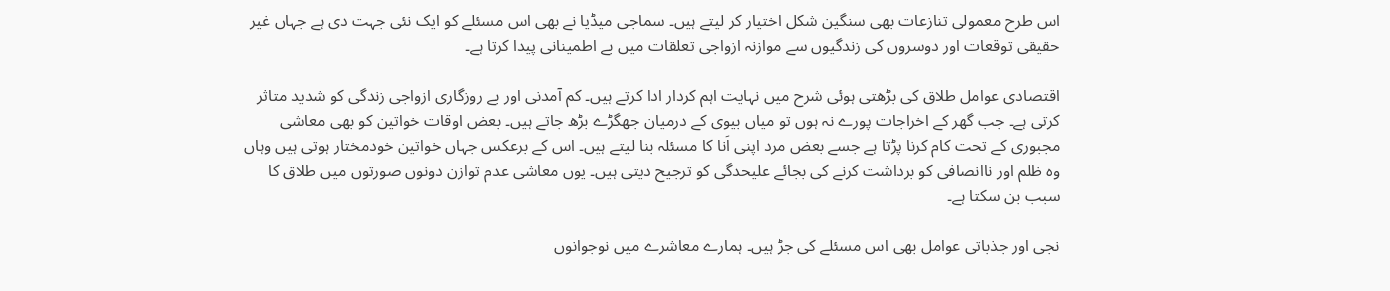اس طرح معمولی تنازعات بھی سنگین شکل اختیار کر لیتے ہیں۔ سماجی میڈیا نے بھی اس مسئلے کو ایک نئی جہت دی ہے جہاں غیر حقیقی توقعات اور دوسروں کی زندگیوں سے موازنہ ازواجی تعلقات میں بے اطمینانی پیدا کرتا ہے۔

اقتصادی عوامل طلاق کی بڑھتی ہوئی شرح میں نہایت اہم کردار ادا کرتے ہیں۔ کم آمدنی اور بے روزگاری ازواجی زندگی کو شدید متاثر کرتی ہے۔ جب گھر کے اخراجات پورے نہ ہوں تو میاں بیوی کے درمیان جھگڑے بڑھ جاتے ہیں۔ بعض اوقات خواتین کو بھی معاشی مجبوری کے تحت کام کرنا پڑتا ہے جسے بعض مرد اپنی اَنا کا مسئلہ بنا لیتے ہیں۔ اس کے برعکس جہاں خواتین خودمختار ہوتی ہیں وہاں وہ ظلم اور ناانصافی کو برداشت کرنے کی بجائے علیحدگی کو ترجیح دیتی ہیں۔ یوں معاشی عدم توازن دونوں صورتوں میں طلاق کا سبب بن سکتا ہے۔

نجی اور جذباتی عوامل بھی اس مسئلے کی جڑ ہیں۔ ہمارے معاشرے میں نوجوانوں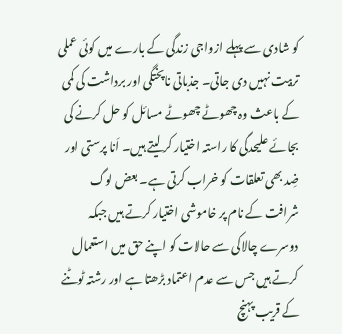کو شادی سے پہلے ازواجی زندگی کے بارے میں کوئی عملی تربیت نہیں دی جاتی۔ جذباتی ناپختگی اور برداشت کی کمی کے باعث وہ چھوٹے چھوٹے مسائل کو حل کرنے کی بجائے علیحدگی کا راستہ اختیار کر لیتے ہیں۔ اَنا پرستی اور ضِد بھی تعلقات کو خراب کرتی ہے۔ بعض لوگ شرافت کے نام پر خاموشی اختیار کرتے ہیں جبکہ دوسرے چالاکی سے حالات کو اپنے حق میں استعمال کرتے ہیں جس سے عدم اعتماد بڑھتا ہے اور رشتہ ٹوٹنے کے قریب پہنچ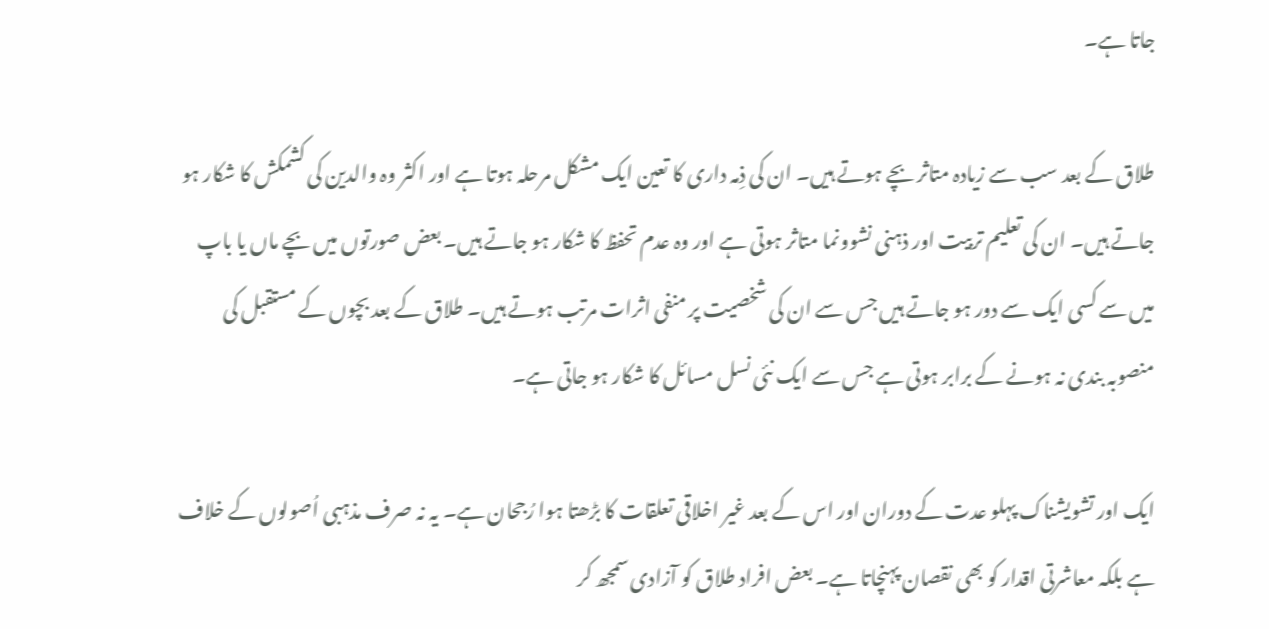جاتا ہے۔

طلاق کے بعد سب سے زیادہ متاثر بچے ہوتے ہیں۔ ان کی ذِمہ داری کا تعین ایک مشکل مرحلہ ہوتا ہے اور اکثر وہ والدین کی کشمکش کا شکار ہو جاتے ہیں۔ ان کی تعلیم تربیت اور ذہنی نشوونما متاثر ہوتی ہے اور وہ عدم تحفظ کا شکار ہو جاتے ہیں۔ بعض صورتوں میں بچے ماں یا باپ میں سے کسی ایک سے دور ہو جاتے ہیں جس سے ان کی شخصیت پر منفی اثرات مرتب ہوتے ہیں۔ طلاق کے بعد بچوں کے مستقبل کی منصوبہ بندی نہ ہونے کے برابر ہوتی ہے جس سے ایک نئی نسل مسائل کا شکار ہو جاتی ہے۔

ایک اور تشویشناک پہلو عدت کے دوران اور اس کے بعد غیر اخلاقی تعلقات کا بڑھتا ہوا رُجحان ہے۔ یہ نہ صرف مذہبی اُصولوں کے خلاف ہے بلکہ معاشرتی اقدار کو بھی نقصان پہنچاتا ہے۔ بعض افراد طلاق کو آزادی سمجھ کر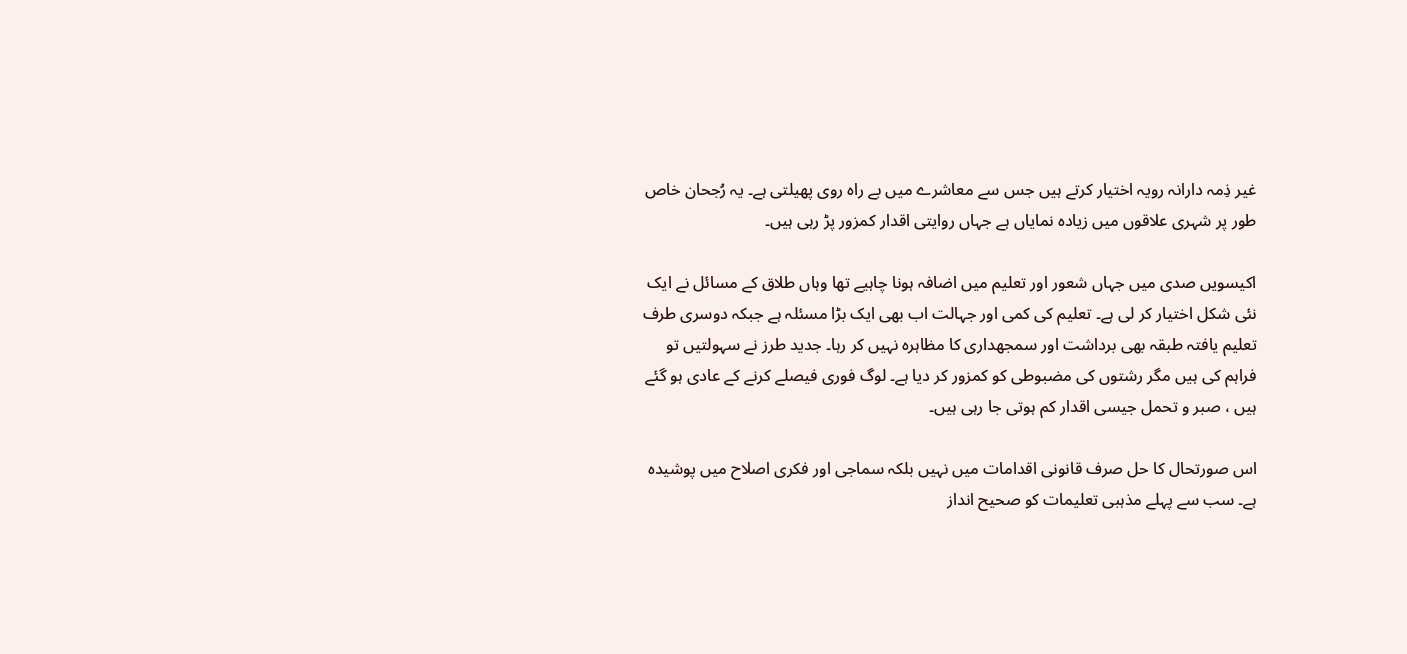غیر ذِمہ دارانہ رویہ اختیار کرتے ہیں جس سے معاشرے میں بے راہ روی پھیلتی ہے۔ یہ رُجحان خاص طور پر شہری علاقوں میں زیادہ نمایاں ہے جہاں روایتی اقدار کمزور پڑ رہی ہیں۔

اکیسویں صدی میں جہاں شعور اور تعلیم میں اضافہ ہونا چاہیے تھا وہاں طلاق کے مسائل نے ایک نئی شکل اختیار کر لی ہے۔ تعلیم کی کمی اور جہالت اب بھی ایک بڑا مسئلہ ہے جبکہ دوسری طرف تعلیم یافتہ طبقہ بھی برداشت اور سمجھداری کا مظاہرہ نہیں کر رہا۔ جدید طرز نے سہولتیں تو فراہم کی ہیں مگر رشتوں کی مضبوطی کو کمزور کر دیا ہے۔ لوگ فوری فیصلے کرنے کے عادی ہو گئے ہیں ، صبر و تحمل جیسی اقدار کم ہوتی جا رہی ہیں۔

اس صورتحال کا حل صرف قانونی اقدامات میں نہیں بلکہ سماجی اور فکری اصلاح میں پوشیدہ ہے۔ سب سے پہلے مذہبی تعلیمات کو صحیح انداز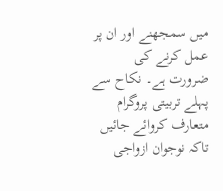میں سمجھنے اور ان پر عمل کرنے کی ضرورت ہے۔ نکاح سے پہلے تربیتی پروگرام متعارف کروائے جائیں تاکہ نوجوان ازواجی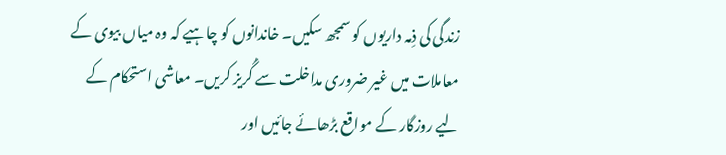زندگی کی ذِمہ داریوں کو سمجھ سکیں۔ خاندانوں کو چاہیے کہ وہ میاں بیوی کے معاملات میں غیر ضروری مداخلت سے گُریز کریں۔ معاشی استحکام کے لیے روزگار کے مواقع بڑھائے جائیں اور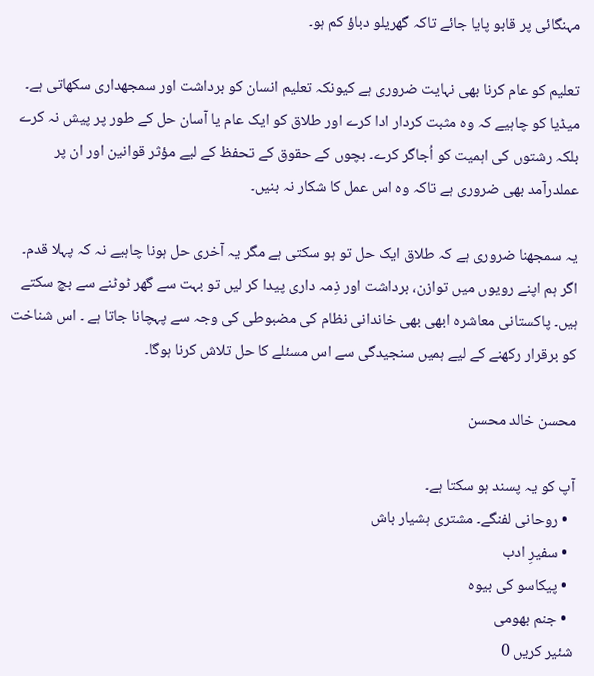مہنگائی پر قابو پایا جائے تاکہ گھریلو دباؤ کم ہو۔

تعلیم کو عام کرنا بھی نہایت ضروری ہے کیونکہ تعلیم انسان کو برداشت اور سمجھداری سکھاتی ہے۔ میڈیا کو چاہیے کہ وہ مثبت کردار ادا کرے اور طلاق کو ایک عام یا آسان حل کے طور پر پیش نہ کرے بلکہ رشتوں کی اہمیت کو اُجاگر کرے۔ بچوں کے حقوق کے تحفظ کے لیے مؤثر قوانین اور ان پر عملدرآمد بھی ضروری ہے تاکہ وہ اس عمل کا شکار نہ بنیں۔

یہ سمجھنا ضروری ہے کہ طلاق ایک حل تو ہو سکتی ہے مگر یہ آخری حل ہونا چاہیے نہ کہ پہلا قدم۔ اگر ہم اپنے رویوں میں توازن، برداشت اور ذِمہ داری پیدا کر لیں تو بہت سے گھر ٹوٹنے سے بچ سکتے ہیں۔ پاکستانی معاشرہ ابھی بھی خاندانی نظام کی مضبوطی کی وجہ سے پہچانا جاتا ہے ۔ اس شناخت کو برقرار رکھنے کے لیے ہمیں سنجیدگی سے اس مسئلے کا حل تلاش کرنا ہوگا۔

محسن خالد محسن

آپ کو یہ پسند ہو سکتا ہے۔
  • روحانی لفنگے۔ مشتری ہشیار باش
  • سفیرِ ادب
  • پیکاسو کی بیوہ
  • جنم بھومی
شئیر کریں 0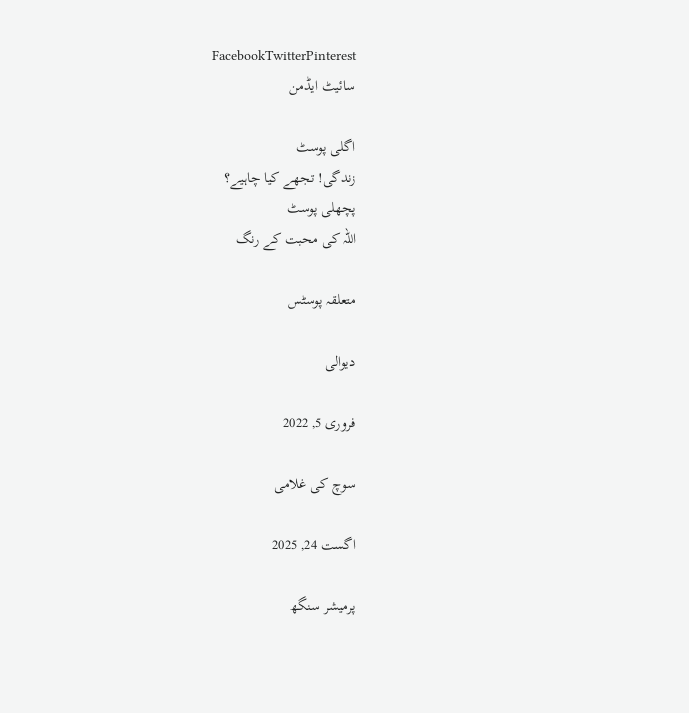FacebookTwitterPinterest
سائیٹ ایڈمن

اگلی پوسٹ
زندگی! تجھے کیا چاہیے؟
پچھلی پوسٹ
اللہ کی محبت کے رنگ

متعلقہ پوسٹس

دیوالی

فروری 5, 2022

سوچ کی غلامی

اگست 24, 2025

پرمیشر سنگھ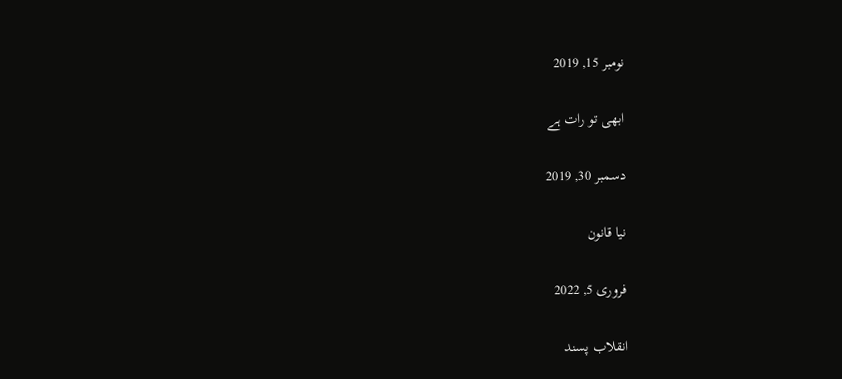نومبر 15, 2019

ابھی تو رات ہے

دسمبر 30, 2019

نیا قانون

فروری 5, 2022

انقلاب پسند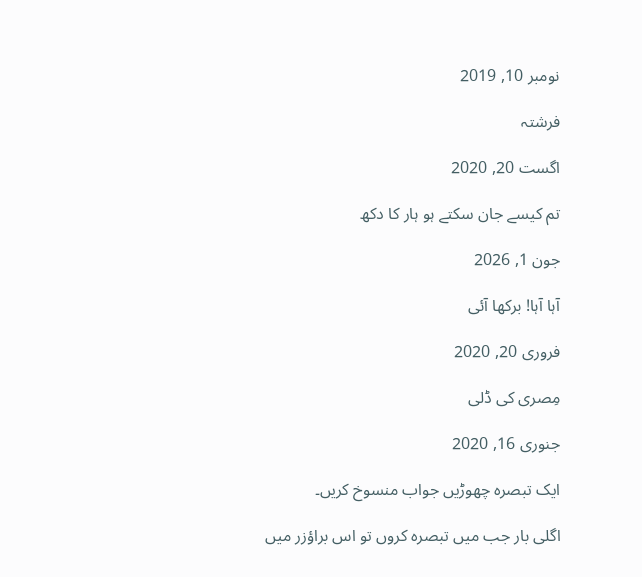نومبر 10, 2019

فرشتہ

اگست 20, 2020

تم کیسے جان سکتے ہو ہار کا دکھ

جون 1, 2026

آہا آہا! برکھا آئی

فروری 20, 2020

مِصری کی ڈلی

جنوری 16, 2020

ایک تبصرہ چھوڑیں جواب منسوخ کریں۔

اگلی بار جب میں تبصرہ کروں تو اس براؤزر میں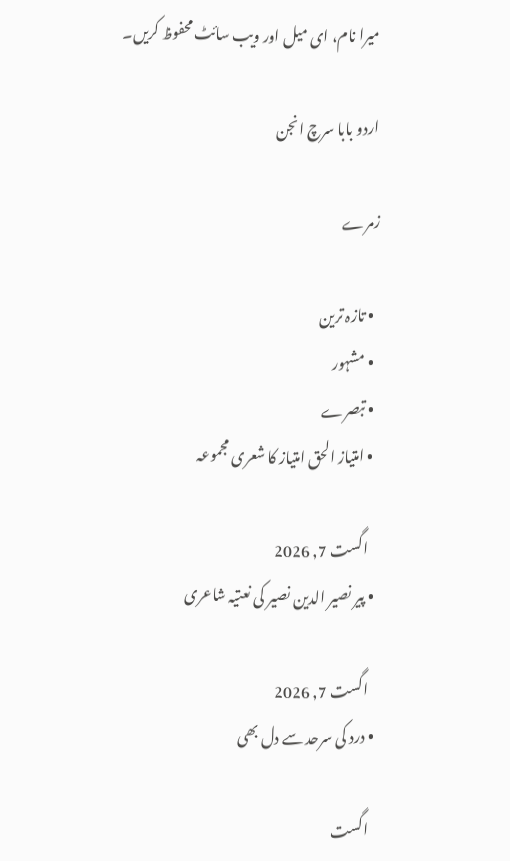میرا نام، ای میل اور ویب سائٹ محفوظ کریں۔

اردو بابا سرچ انجن

زمرے

  • تازہ ترین
  • مشہور
  • تبصرے
  • امتیاز الحق امتیاز کا شعری مجموعہ

    اگست 7, 2026
  • پیر نصیر الدین نصیر کی نعتیہ شاعری

    اگست 7, 2026
  • درد کی سرحد سے دل بھی

    اگست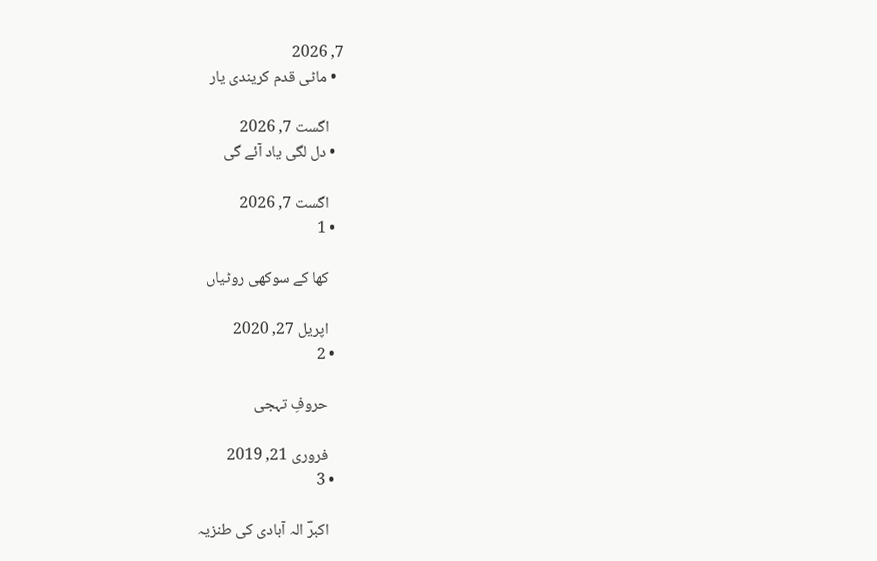7, 2026
  • ماٹی قدم کریندی یار

    اگست 7, 2026
  • دل لگی یاد آئے گی

    اگست 7, 2026
  • 1

    کھا کے سوکھی روٹیاں

    اپریل 27, 2020
  • 2

    حروفِ تہجی

    فروری 21, 2019
  • 3

    اکبرؔ الہ آبادی کی طنزیہ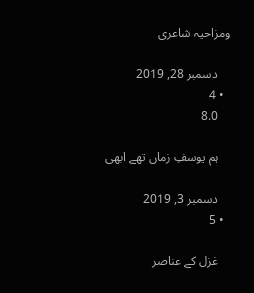ومزاحیہ شاعری

    دسمبر 28, 2019
  • 4
    8.0

    ہم یوسفِ زماں تھے ابھی

    دسمبر 3, 2019
  • 5

    غزل کے عناصر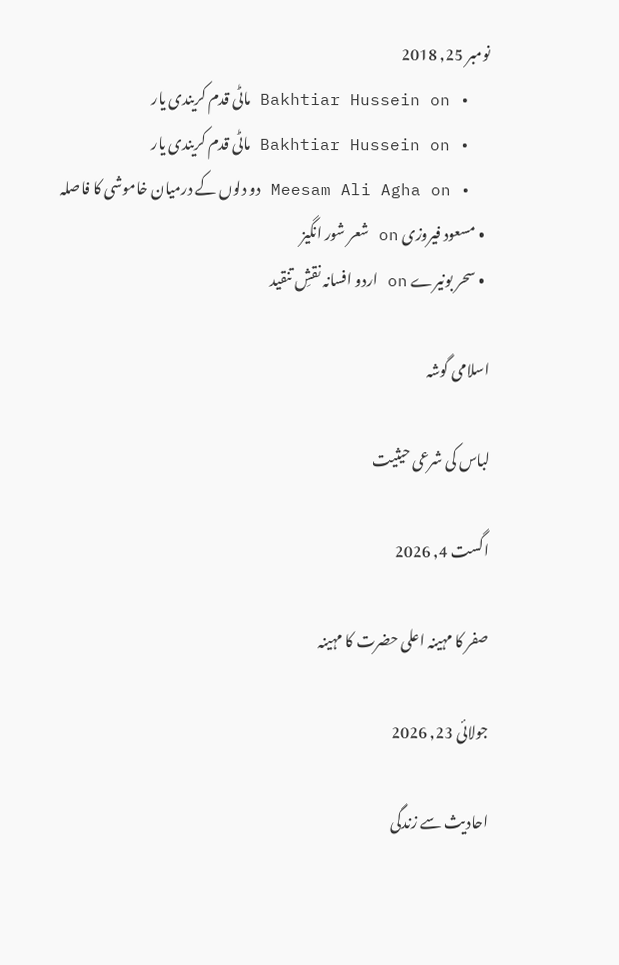نومبر 25, 2018
  • Bakhtiar Hussein on ماٹی قدم کریندی یار
  • Bakhtiar Hussein on ماٹی قدم کریندی یار
  • Meesam Ali Agha on دو دلوں کے درمیان خاموشی کا فاصلہ
  • مسعود فیروزی on شعر شور انگیز
  • سحر بونیرے on اردو افسانہ نقشِ تنقید

اسلامی گوشہ

لباس کی شرعی حیثیت

اگست 4, 2026

صفر کا مہینہ اعلی حضرت کا مہینہ

جولائی 23, 2026

احادیث سے زندگی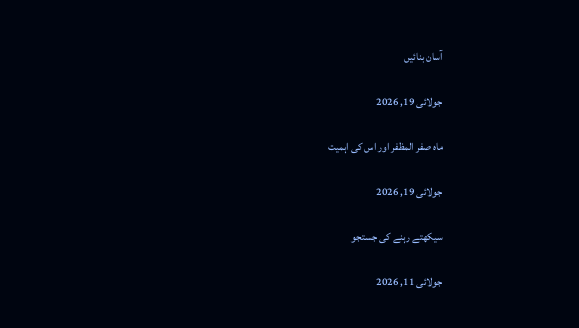آسان بنائیں

جولائی 19, 2026

ماہ صفر المظفر اور اس کی اہمیت

جولائی 19, 2026

سیکھتے رہنے کی جستجو

جولائی 11, 2026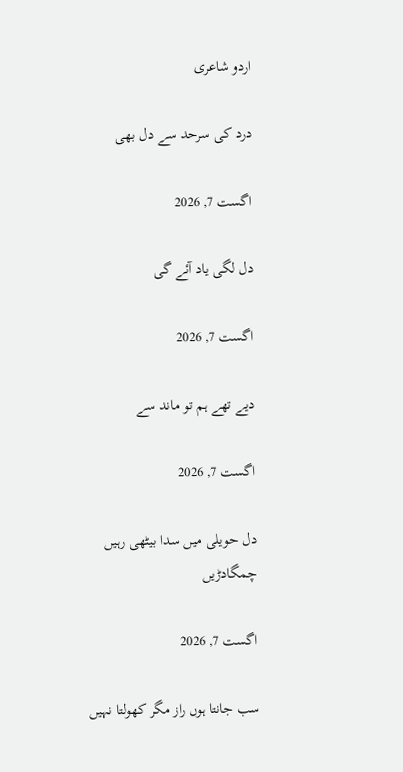اردو شاعری

درد کی سرحد سے دل بھی

اگست 7, 2026

دل لگی یاد آئے گی

اگست 7, 2026

دیے تھے ہم تو ماند سے

اگست 7, 2026

دل حویلی میں سدا بیٹھی رہیں چمگادڑیں

اگست 7, 2026

سب جانتا ہوں راز مگر کھولتا نہیں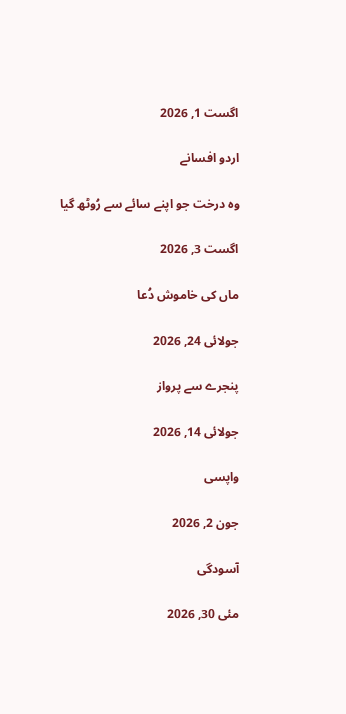اگست 1, 2026

اردو افسانے

وہ درخت جو اپنے سائے سے رُوٹھ گیا

اگست 3, 2026

ماں کی خاموش دُعا

جولائی 24, 2026

پنجرے سے پرواز

جولائی 14, 2026

واپسی

جون 2, 2026

آسودگی

مئی 30, 2026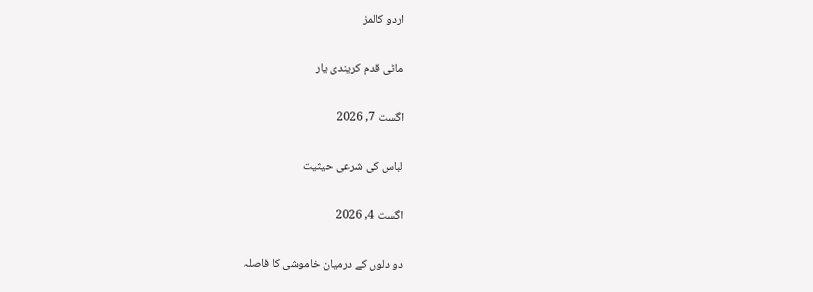اردو کالمز

ماٹی قدم کریندی یار

اگست 7, 2026

لباس کی شرعی حیثیت

اگست 4, 2026

دو دلوں کے درمیان خاموشی کا فاصلہ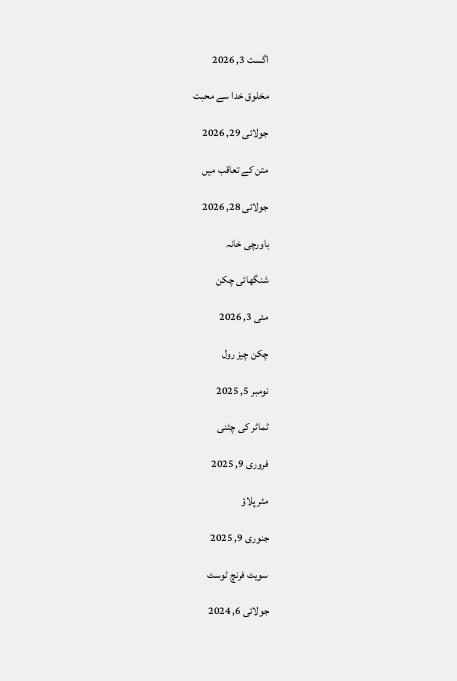اگست 3, 2026

مخلوق خدا سے محبت

جولائی 29, 2026

متن کے تعاقب میں

جولائی 28, 2026

باورچی خانہ

شنگھائی چکن

مئی 3, 2026

چکن چیز رول

نومبر 5, 2025

ٹماٹر کی چٹنی

فروری 9, 2025

مٹر پلاؤ

جنوری 9, 2025

سویٹ فرنچ ٹوسٹ

جولائی 6, 2024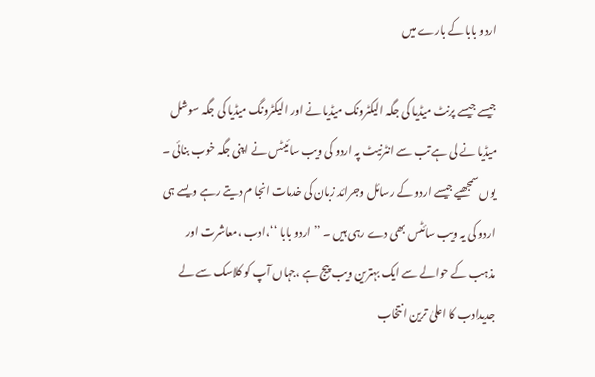اردو بابا کے بارے میں

جیسے جیسے پرنٹ میڈیا کی جگہ الیکٹرونک میڈیا نے اور الیکٹرونگ میڈیا کی جگہ سوشل میڈیا نے لی ہے تب سے انٹرنیٹ پہ اردو کی ویب سائیٹس نے اپنی جگہ خوب بنائی ۔ یوں سمجھیے جیسے اردو کے رسائل وجرائد زبان کی خدمات انجا م دیتے رہے ویسے ہی اردو کی یہ ویب سائٹس بھی دے رہی ہیں ۔ ’’ اردو بابا ‘‘،ادب ،معاشرت اور مذہب کے حوالے سے ایک بہترین ویب پیج ہے ،جہاں آپ کو کلاسک سے لے جدیدادب کا اعلیٰ ترین انتخاب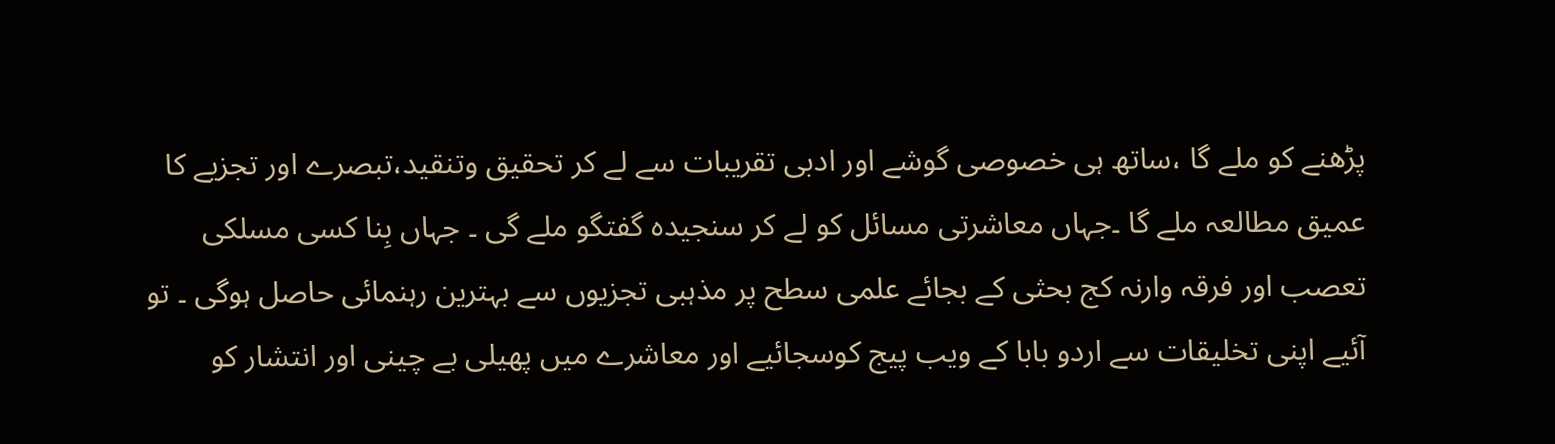پڑھنے کو ملے گا ،ساتھ ہی خصوصی گوشے اور ادبی تقریبات سے لے کر تحقیق وتنقید،تبصرے اور تجزیے کا عمیق مطالعہ ملے گا ۔جہاں معاشرتی مسائل کو لے کر سنجیدہ گفتگو ملے گی ۔ جہاں بِنا کسی مسلکی تعصب اور فرقہ وارنہ کج بحثی کے بجائے علمی سطح پر مذہبی تجزیوں سے بہترین رہنمائی حاصل ہوگی ۔ تو آئیے اپنی تخلیقات سے اردو بابا کے ویب پیج کوسجائیے اور معاشرے میں پھیلی بے چینی اور انتشار کو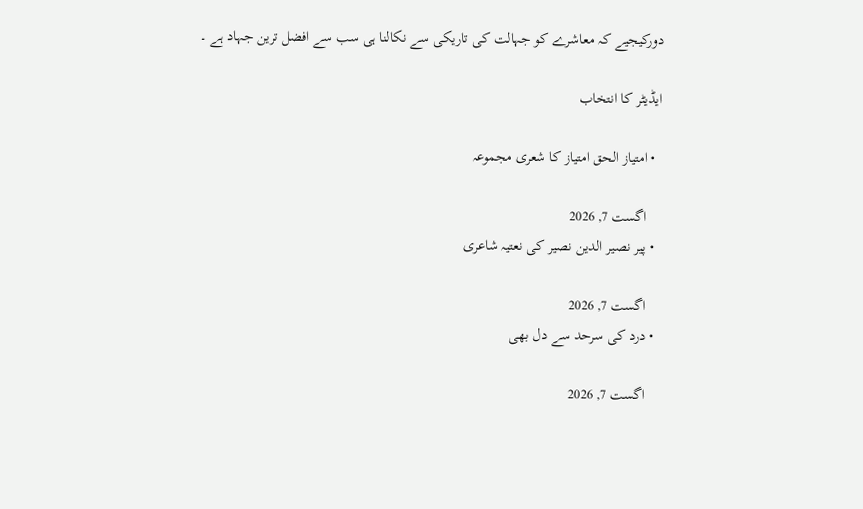دورکیجیے کہ معاشرے کو جہالت کی تاریکی سے نکالنا ہی سب سے افضل ترین جہاد ہے ۔

ایڈیٹر کا انتخاب

  • امتیاز الحق امتیاز کا شعری مجموعہ

    اگست 7, 2026
  • پیر نصیر الدین نصیر کی نعتیہ شاعری

    اگست 7, 2026
  • درد کی سرحد سے دل بھی

    اگست 7, 2026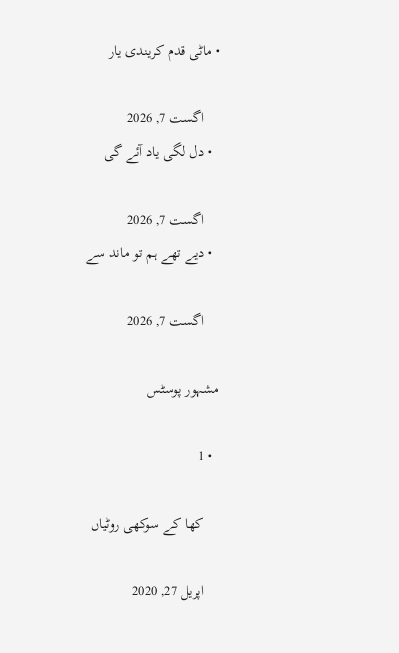• ماٹی قدم کریندی یار

    اگست 7, 2026
  • دل لگی یاد آئے گی

    اگست 7, 2026
  • دیے تھے ہم تو ماند سے

    اگست 7, 2026

مشہور پوسٹس

  • 1

    کھا کے سوکھی روٹیاں

    اپریل 27, 2020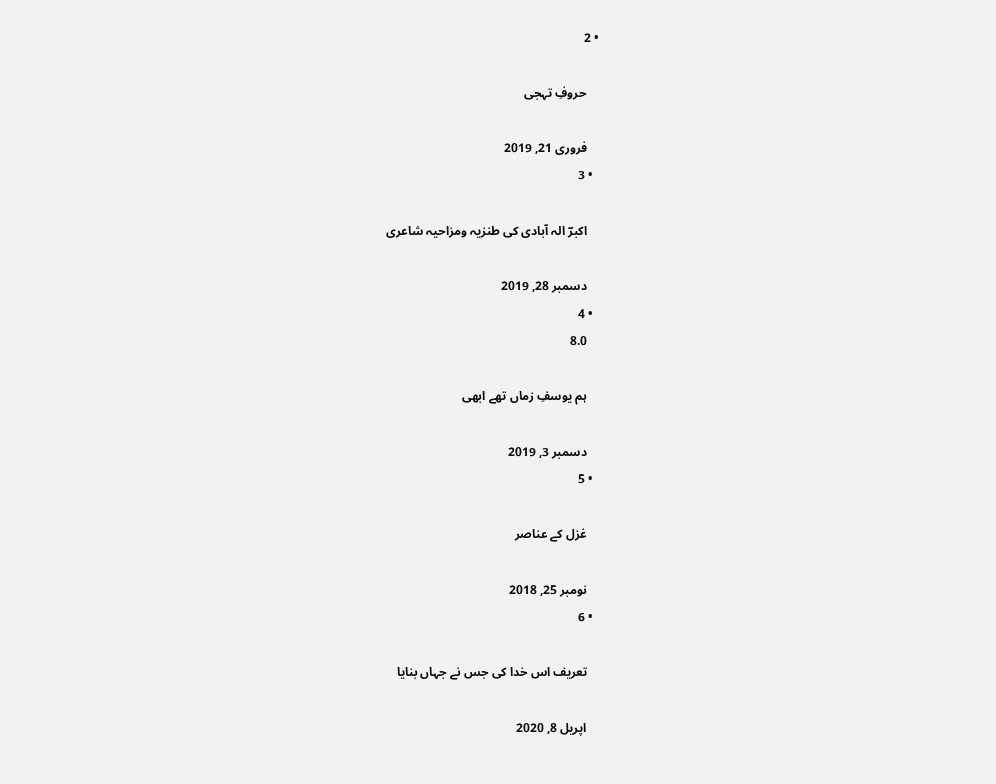• 2

    حروفِ تہجی

    فروری 21, 2019
  • 3

    اکبرؔ الہ آبادی کی طنزیہ ومزاحیہ شاعری

    دسمبر 28, 2019
  • 4
    8.0

    ہم یوسفِ زماں تھے ابھی

    دسمبر 3, 2019
  • 5

    غزل کے عناصر

    نومبر 25, 2018
  • 6

    تعریف اس خدا کی جس نے جہاں بنایا

    اپریل 8, 2020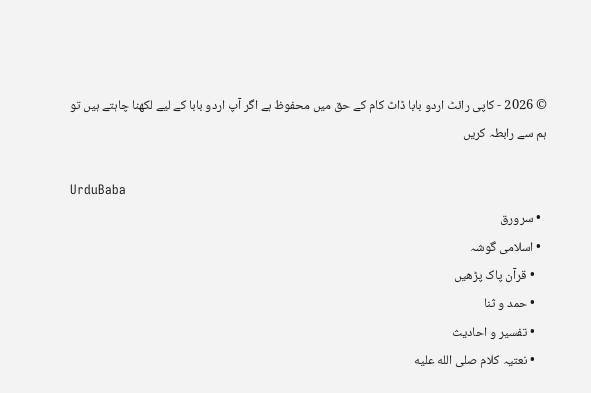© 2026 - کاپی رائٹ اردو بابا ڈاٹ کام کے حق میں محفوظ ہے اگر آپ اردو بابا کے لیے لکھنا چاہتے ہیں تو ہم سے رابطہ کریں

UrduBaba
  • سرورق
  • اسلامی گوشہ
    • قرآن پاک پڑھیں
    • حمد و ثنا
    • تفسیر و احادیث
    • نعتیہ کلام صلى الله عليه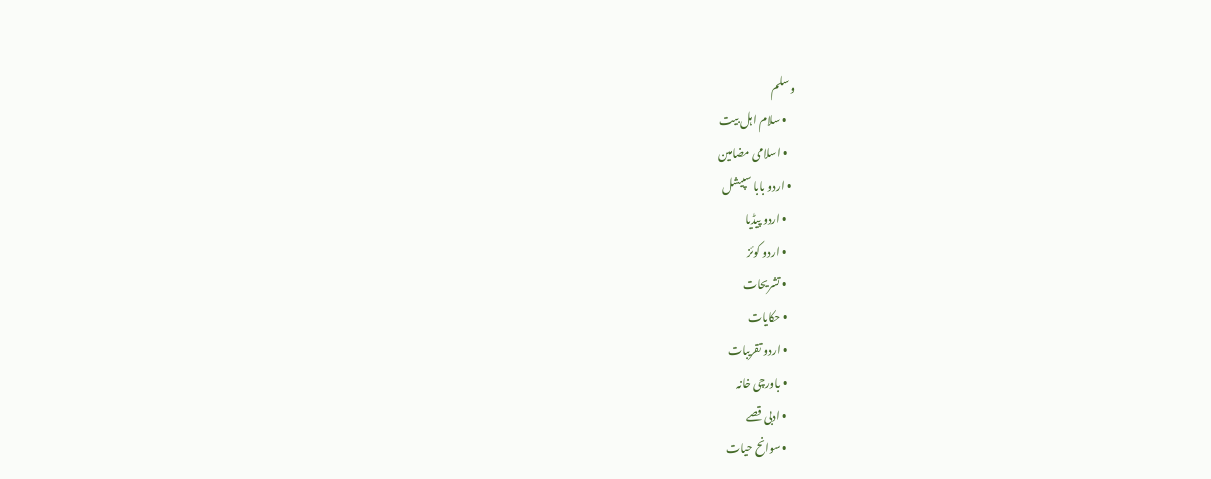وسلم
    • سلام اہل بیت
    • اسلامی مضامین
  • اردو بابا سپیشل
    • اردو پیڈیا
    • اردو کوئز
    • تشریحات
    • حکایات
    • اردو تقریبات
    • باورچی خانہ
    • ادبی قصے
    • سوانح حیات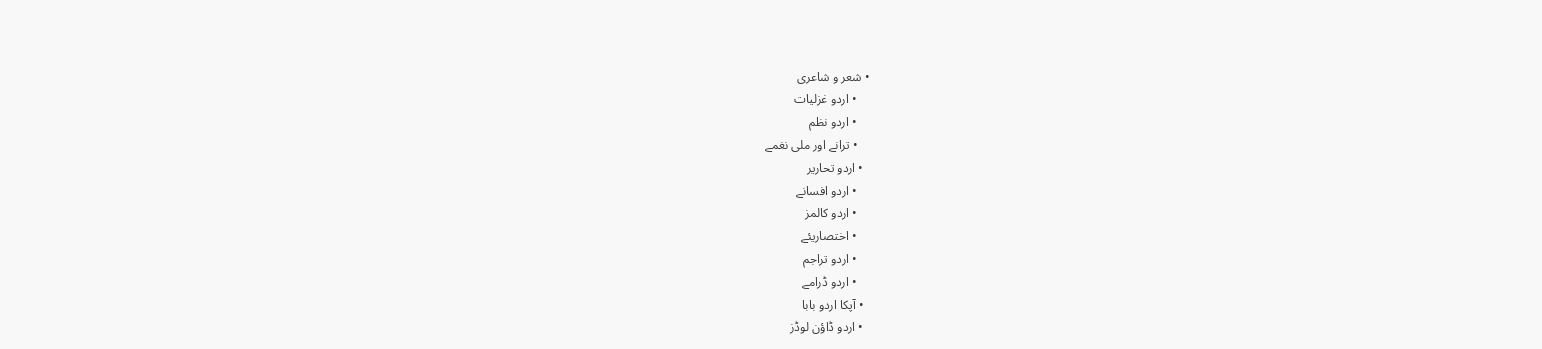• شعر و شاعری
    • اردو غزلیات
    • اردو نظم
    • ترانے اور ملی نغمے
  • اردو تحاریر
    • اردو افسانے
    • اردو کالمز
    • اختصاریئے
    • اردو تراجم
    • اردو ڈرامے
  • آپکا اردو بابا
  • اردو ڈاؤن لوڈز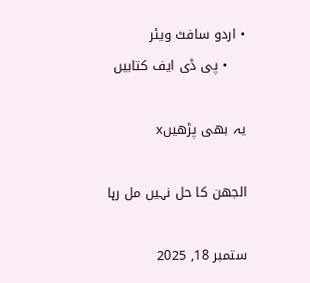• اردو سافٹ ویئر
    • پی ڈی ایف کتابیں

یہ بھی پڑھیںx

الجھن کا حل نہیں مل رہا

ستمبر 18, 2025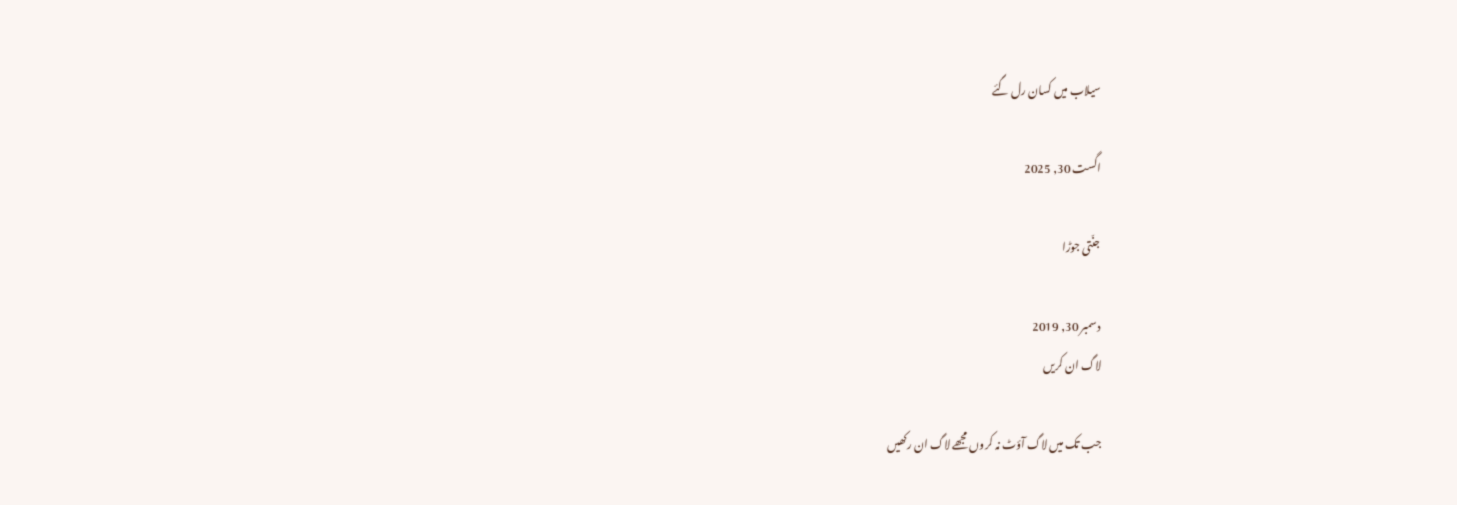سیلاب میں کسان رل گئے

اگست 30, 2025

جنّتی جوڑا

دسمبر 30, 2019
لاگ ان کریں

جب تک میں لاگ آؤٹ نہ کروں مجھے لاگ ان رکھیں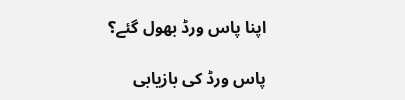اپنا پاس ورڈ بھول گئے؟

پاس ورڈ کی بازیابی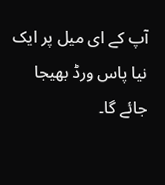آپ کے ای میل پر ایک نیا پاس ورڈ بھیجا جائے گا۔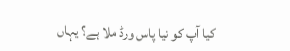کیا آپ کو نیا پاس ورڈ ملا ہے؟ یہاں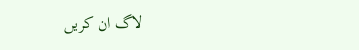لاگ ان کریں